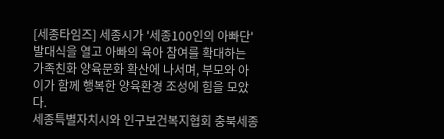[세종타임즈] 세종시가 '세종100인의 아빠단' 발대식을 열고 아빠의 육아 참여를 확대하는 가족친화 양육문화 확산에 나서며, 부모와 아이가 함께 행복한 양육환경 조성에 힘을 모았다.
세종특별자치시와 인구보건복지협회 충북세종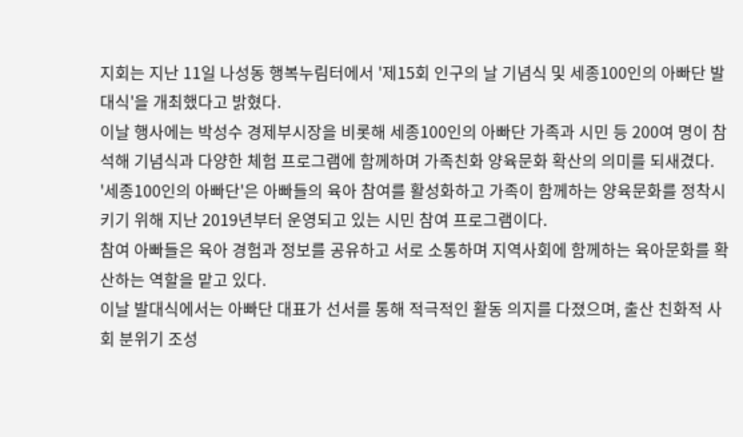지회는 지난 11일 나성동 행복누림터에서 '제15회 인구의 날 기념식 및 세종100인의 아빠단 발대식'을 개최했다고 밝혔다.
이날 행사에는 박성수 경제부시장을 비롯해 세종100인의 아빠단 가족과 시민 등 200여 명이 참석해 기념식과 다양한 체험 프로그램에 함께하며 가족친화 양육문화 확산의 의미를 되새겼다.
'세종100인의 아빠단'은 아빠들의 육아 참여를 활성화하고 가족이 함께하는 양육문화를 정착시키기 위해 지난 2019년부터 운영되고 있는 시민 참여 프로그램이다.
참여 아빠들은 육아 경험과 정보를 공유하고 서로 소통하며 지역사회에 함께하는 육아문화를 확산하는 역할을 맡고 있다.
이날 발대식에서는 아빠단 대표가 선서를 통해 적극적인 활동 의지를 다졌으며, 출산 친화적 사회 분위기 조성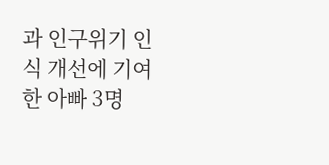과 인구위기 인식 개선에 기여한 아빠 3명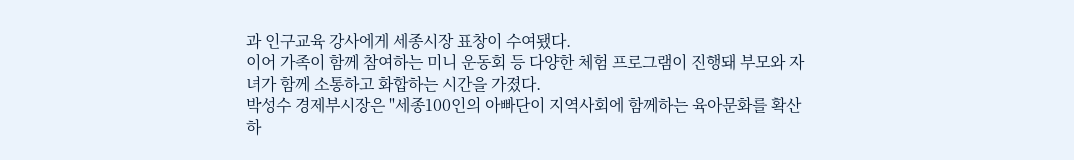과 인구교육 강사에게 세종시장 표창이 수여됐다.
이어 가족이 함께 참여하는 미니 운동회 등 다양한 체험 프로그램이 진행돼 부모와 자녀가 함께 소통하고 화합하는 시간을 가졌다.
박성수 경제부시장은 "세종100인의 아빠단이 지역사회에 함께하는 육아문화를 확산하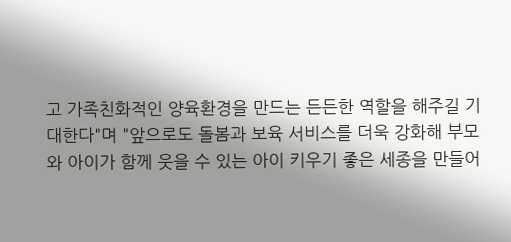고 가족친화적인 양육환경을 만드는 든든한 역할을 해주길 기대한다"며 "앞으로도 돌봄과 보육 서비스를 더욱 강화해 부모와 아이가 함께 웃을 수 있는 아이 키우기 좋은 세종을 만들어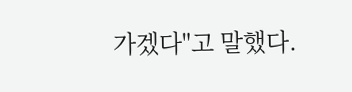가겠다"고 말했다.